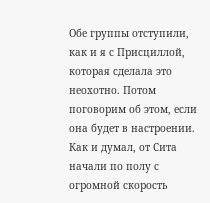Обе группы отступили, как и я с Присциллой, которая сделала это неохотно. Потом поговорим об этом, если она будет в настроении. Как и думал, от Сита начали по полу с огромной скорость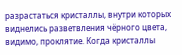разрастаться кристаллы, внутри которых виднелись разветвления чёрного цвета, видимо, проклятие. Когда кристаллы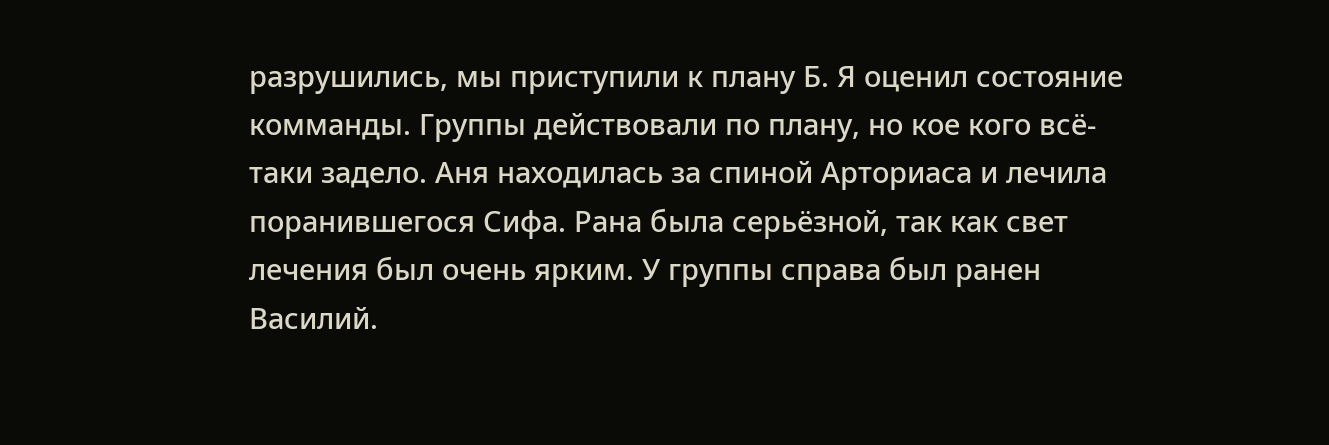разрушились, мы приступили к плану Б. Я оценил состояние комманды. Группы действовали по плану, но кое кого всё-таки задело. Аня находилась за спиной Арториаса и лечила поранившегося Сифа. Рана была серьёзной, так как свет лечения был очень ярким. У группы справа был ранен Василий.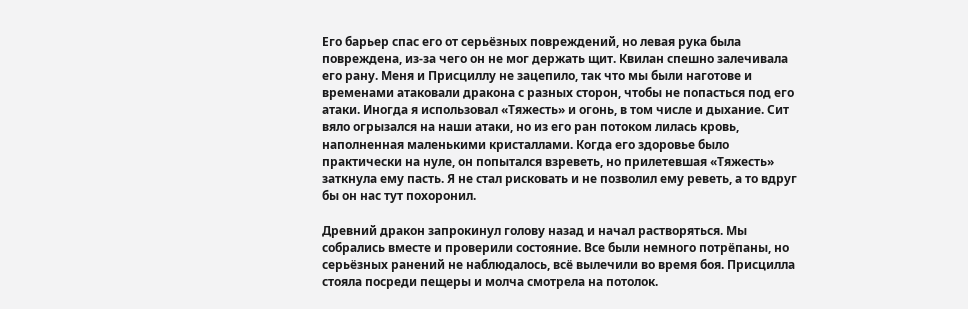Его барьер спас его от серьёзных повреждений, но левая рука была повреждена, из-за чего он не мог держать щит. Квилан спешно залечивала его рану. Меня и Присциллу не зацепило, так что мы были наготове и временами атаковали дракона с разных сторон, чтобы не попасться под его атаки. Иногда я использовал «Тяжесть» и огонь, в том числе и дыхание. Сит вяло огрызался на наши атаки, но из его ран потоком лилась кровь, наполненная маленькими кристаллами. Когда его здоровье было практически на нуле, он попытался взреветь, но прилетевшая «Тяжесть» заткнула ему пасть. Я не стал рисковать и не позволил ему реветь, а то вдруг бы он нас тут похоронил.

Древний дракон запрокинул голову назад и начал растворяться. Мы собрались вместе и проверили состояние. Все были немного потрёпаны, но серьёзных ранений не наблюдалось, всё вылечили во время боя. Присцилла стояла посреди пещеры и молча смотрела на потолок.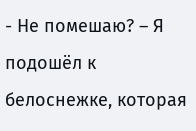- Не помешаю? – Я подошёл к белоснежке, которая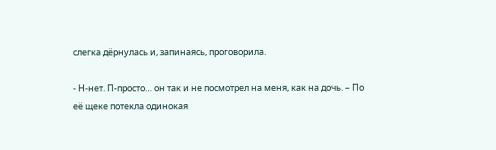слегка дёрнулась и, запинаясь, проговорила.

- Н-нет. П-просто… он так и не посмотрел на меня, как на дочь. – По её щеке потекла одинокая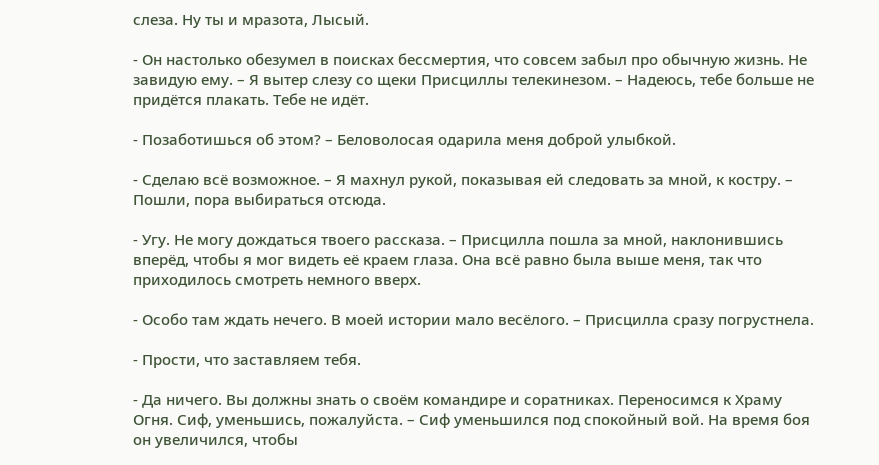слеза. Ну ты и мразота, Лысый.

- Он настолько обезумел в поисках бессмертия, что совсем забыл про обычную жизнь. Не завидую ему. – Я вытер слезу со щеки Присциллы телекинезом. – Надеюсь, тебе больше не придётся плакать. Тебе не идёт.

- Позаботишься об этом? – Беловолосая одарила меня доброй улыбкой.

- Сделаю всё возможное. – Я махнул рукой, показывая ей следовать за мной, к костру. – Пошли, пора выбираться отсюда.

- Угу. Не могу дождаться твоего рассказа. – Присцилла пошла за мной, наклонившись вперёд, чтобы я мог видеть её краем глаза. Она всё равно была выше меня, так что приходилось смотреть немного вверх.

- Особо там ждать нечего. В моей истории мало весёлого. – Присцилла сразу погрустнела.

- Прости, что заставляем тебя.

- Да ничего. Вы должны знать о своём командире и соратниках. Переносимся к Храму Огня. Сиф, уменьшись, пожалуйста. – Сиф уменьшился под спокойный вой. На время боя он увеличился, чтобы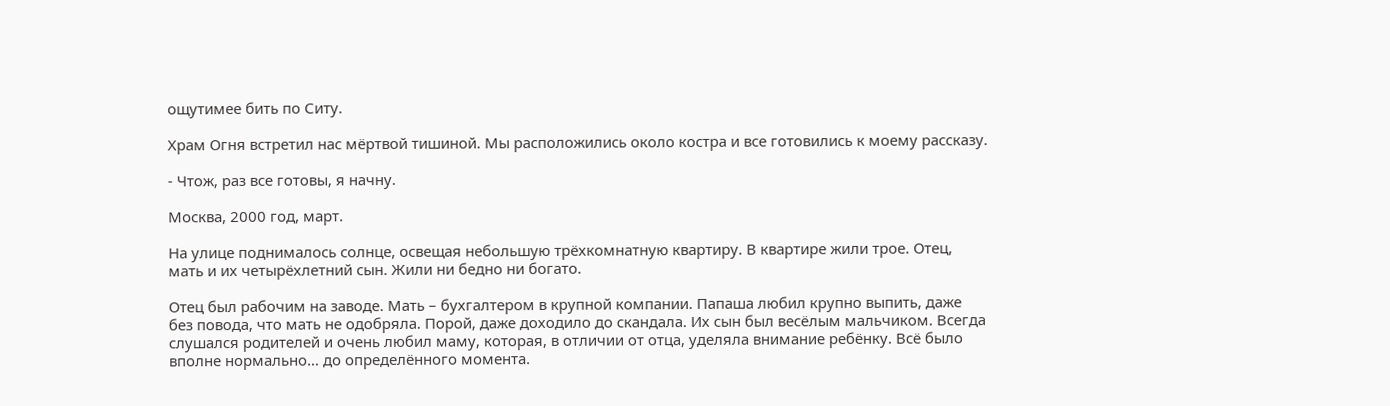ощутимее бить по Ситу.

Храм Огня встретил нас мёртвой тишиной. Мы расположились около костра и все готовились к моему рассказу.

- Чтож, раз все готовы, я начну.

Москва, 2000 год, март.

На улице поднималось солнце, освещая небольшую трёхкомнатную квартиру. В квартире жили трое. Отец, мать и их четырёхлетний сын. Жили ни бедно ни богато.

Отец был рабочим на заводе. Мать – бухгалтером в крупной компании. Папаша любил крупно выпить, даже без повода, что мать не одобряла. Порой, даже доходило до скандала. Их сын был весёлым мальчиком. Всегда слушался родителей и очень любил маму, которая, в отличии от отца, уделяла внимание ребёнку. Всё было вполне нормально… до определённого момента.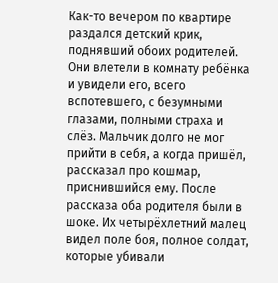Как-то вечером по квартире раздался детский крик, поднявший обоих родителей. Они влетели в комнату ребёнка и увидели его, всего вспотевшего, с безумными глазами, полными страха и слёз. Мальчик долго не мог прийти в себя, а когда пришёл, рассказал про кошмар, приснившийся ему. После рассказа оба родителя были в шоке. Их четырёхлетний малец видел поле боя, полное солдат, которые убивали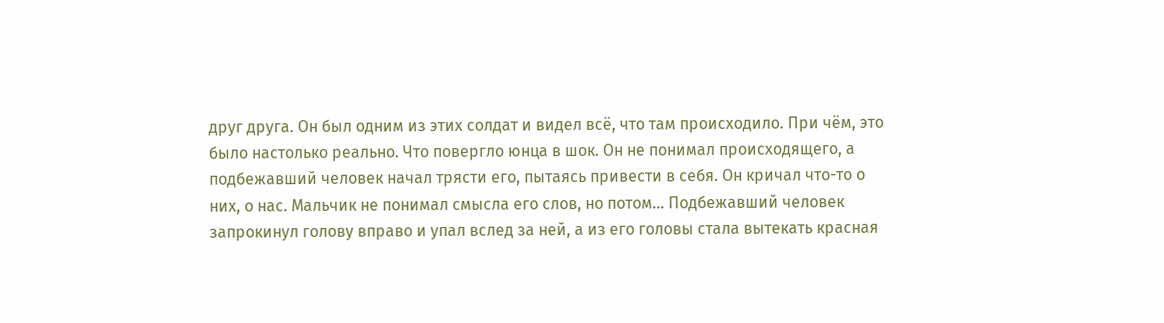друг друга. Он был одним из этих солдат и видел всё, что там происходило. При чём, это было настолько реально. Что повергло юнца в шок. Он не понимал происходящего, а подбежавший человек начал трясти его, пытаясь привести в себя. Он кричал что-то о них, о нас. Мальчик не понимал смысла его слов, но потом… Подбежавший человек запрокинул голову вправо и упал вслед за ней, а из его головы стала вытекать красная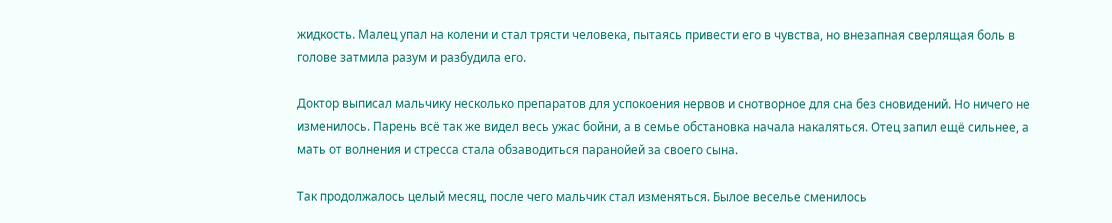жидкость. Малец упал на колени и стал трясти человека, пытаясь привести его в чувства, но внезапная сверлящая боль в голове затмила разум и разбудила его.

Доктор выписал мальчику несколько препаратов для успокоения нервов и снотворное для сна без сновидений. Но ничего не изменилось. Парень всё так же видел весь ужас бойни, а в семье обстановка начала накаляться. Отец запил ещё сильнее, а мать от волнения и стресса стала обзаводиться паранойей за своего сына.

Так продолжалось целый месяц, после чего мальчик стал изменяться. Былое веселье сменилось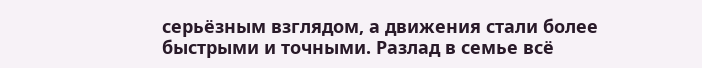серьёзным взглядом, а движения стали более быстрыми и точными. Разлад в семье всё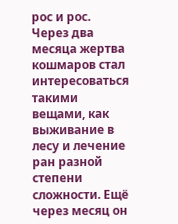рос и рос. Через два месяца жертва кошмаров стал интересоваться такими вещами, как выживание в лесу и лечение ран разной степени сложности. Ещё через месяц он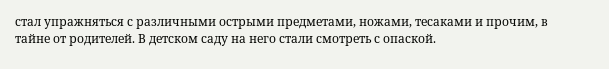стал упражняться с различными острыми предметами, ножами, тесаками и прочим, в тайне от родителей. В детском саду на него стали смотреть с опаской.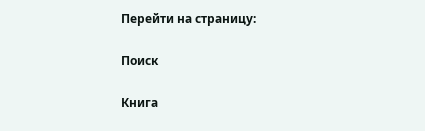Перейти на страницу:

Поиск

Книга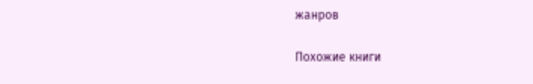жанров

Похожие книги